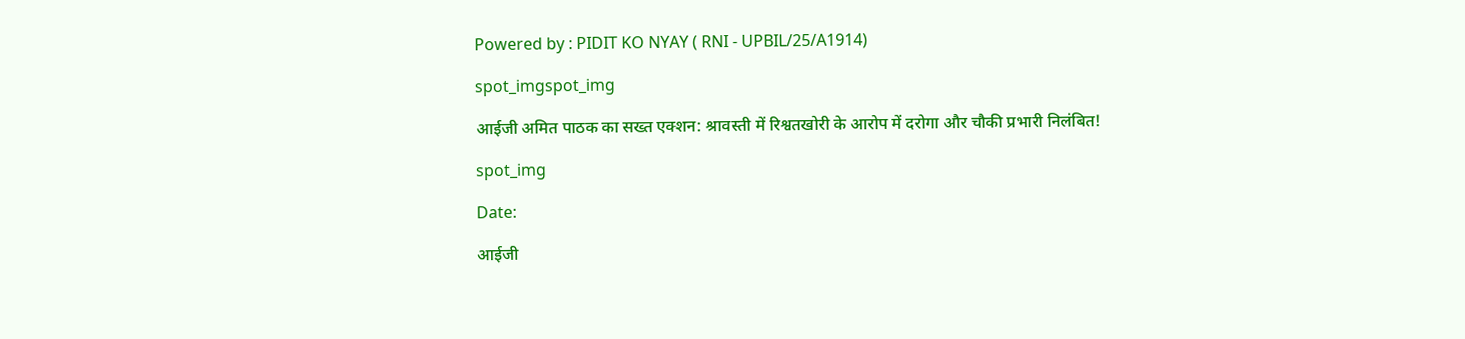Powered by : PIDIT KO NYAY ( RNI - UPBIL/25/A1914)

spot_imgspot_img

आईजी अमित पाठक का सख्त एक्शन: श्रावस्ती में रिश्वतखोरी के आरोप में दरोगा और चौकी प्रभारी निलंबित!

spot_img

Date:

आईजी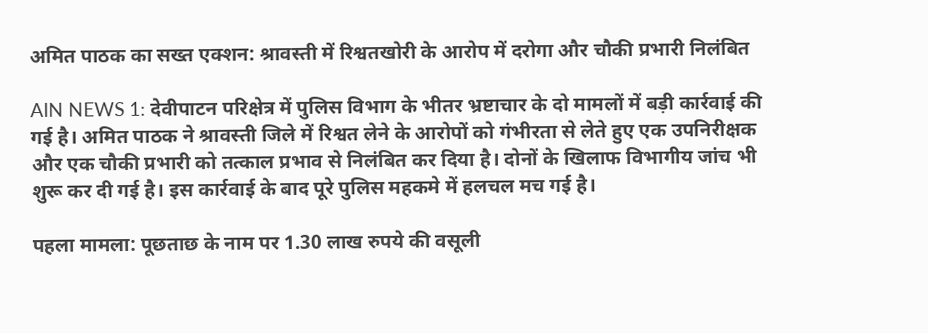अमित पाठक का सख्त एक्शन: श्रावस्ती में रिश्वतखोरी के आरोप में दरोगा और चौकी प्रभारी निलंबित

AIN NEWS 1: देवीपाटन परिक्षेत्र में पुलिस विभाग के भीतर भ्रष्टाचार के दो मामलों में बड़ी कार्रवाई की गई है। अमित पाठक ने श्रावस्ती जिले में रिश्वत लेने के आरोपों को गंभीरता से लेते हुए एक उपनिरीक्षक और एक चौकी प्रभारी को तत्काल प्रभाव से निलंबित कर दिया है। दोनों के खिलाफ विभागीय जांच भी शुरू कर दी गई है। इस कार्रवाई के बाद पूरे पुलिस महकमे में हलचल मच गई है।

पहला मामला: पूछताछ के नाम पर 1.30 लाख रुपये की वसूली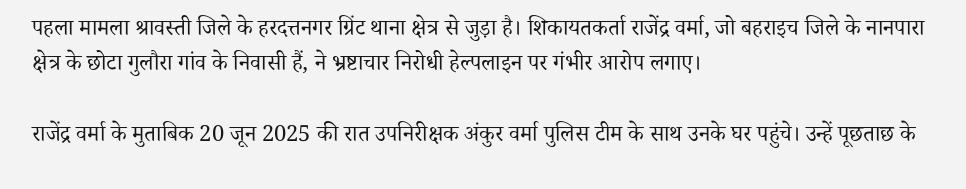पहला मामला श्रावस्ती जिले के हरदत्तनगर ग्रिंट थाना क्षेत्र से जुड़ा है। शिकायतकर्ता राजेंद्र वर्मा, जो बहराइच जिले के नानपारा क्षेत्र के छोटा गुलौरा गांव के निवासी हैं, ने भ्रष्टाचार निरोधी हेल्पलाइन पर गंभीर आरोप लगाए।

राजेंद्र वर्मा के मुताबिक 20 जून 2025 की रात उपनिरीक्षक अंकुर वर्मा पुलिस टीम के साथ उनके घर पहुंचे। उन्हें पूछताछ के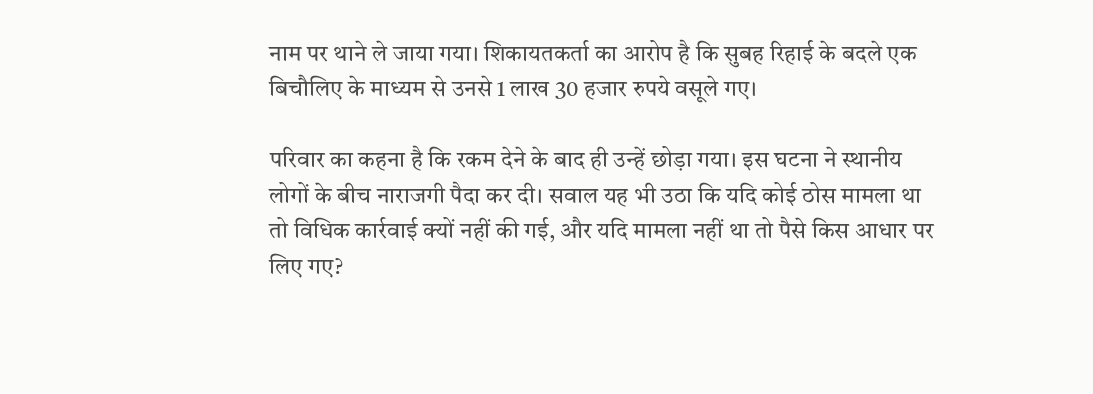नाम पर थाने ले जाया गया। शिकायतकर्ता का आरोप है कि सुबह रिहाई के बदले एक बिचौलिए के माध्यम से उनसे 1 लाख 30 हजार रुपये वसूले गए।

परिवार का कहना है कि रकम देने के बाद ही उन्हें छोड़ा गया। इस घटना ने स्थानीय लोगों के बीच नाराजगी पैदा कर दी। सवाल यह भी उठा कि यदि कोई ठोस मामला था तो विधिक कार्रवाई क्यों नहीं की गई, और यदि मामला नहीं था तो पैसे किस आधार पर लिए गए?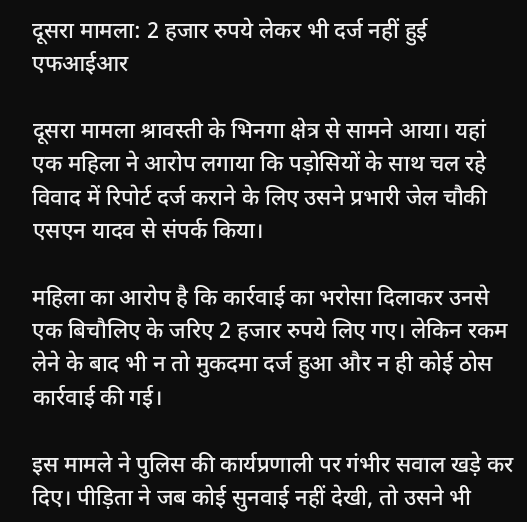दूसरा मामला: 2 हजार रुपये लेकर भी दर्ज नहीं हुई एफआईआर

दूसरा मामला श्रावस्ती के भिनगा क्षेत्र से सामने आया। यहां एक महिला ने आरोप लगाया कि पड़ोसियों के साथ चल रहे विवाद में रिपोर्ट दर्ज कराने के लिए उसने प्रभारी जेल चौकी एसएन यादव से संपर्क किया।

महिला का आरोप है कि कार्रवाई का भरोसा दिलाकर उनसे एक बिचौलिए के जरिए 2 हजार रुपये लिए गए। लेकिन रकम लेने के बाद भी न तो मुकदमा दर्ज हुआ और न ही कोई ठोस कार्रवाई की गई।

इस मामले ने पुलिस की कार्यप्रणाली पर गंभीर सवाल खड़े कर दिए। पीड़िता ने जब कोई सुनवाई नहीं देखी, तो उसने भी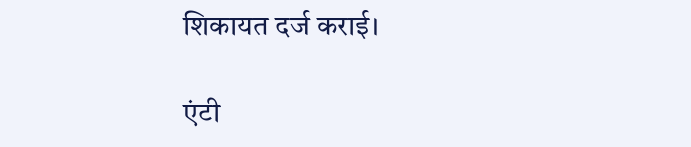शिकायत दर्ज कराई।

एंटी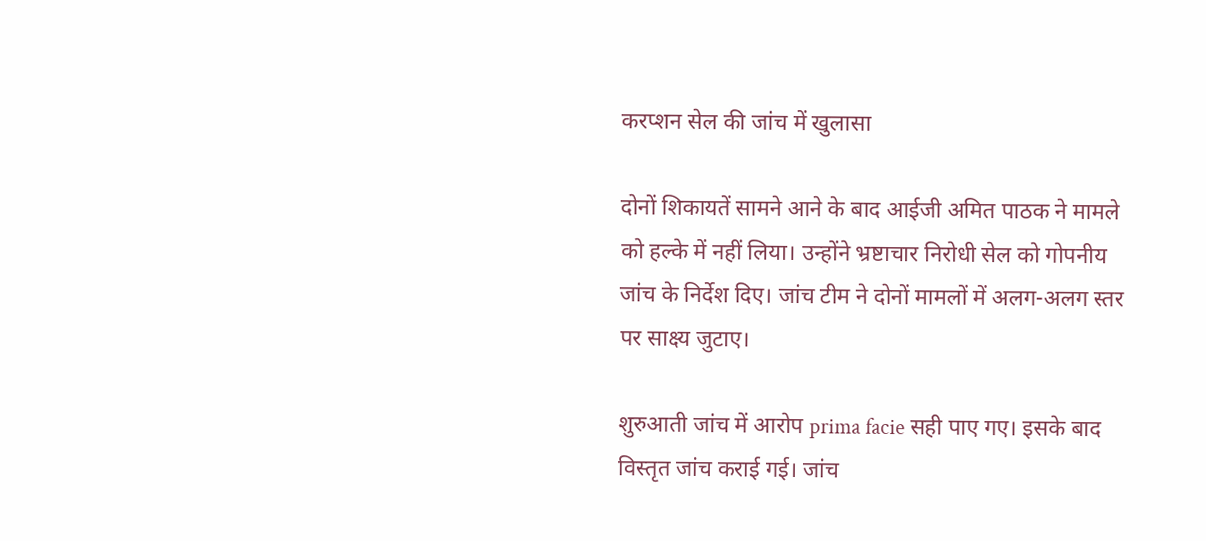करप्शन सेल की जांच में खुलासा

दोनों शिकायतें सामने आने के बाद आईजी अमित पाठक ने मामले को हल्के में नहीं लिया। उन्होंने भ्रष्टाचार निरोधी सेल को गोपनीय जांच के निर्देश दिए। जांच टीम ने दोनों मामलों में अलग-अलग स्तर पर साक्ष्य जुटाए।

शुरुआती जांच में आरोप prima facie सही पाए गए। इसके बाद विस्तृत जांच कराई गई। जांच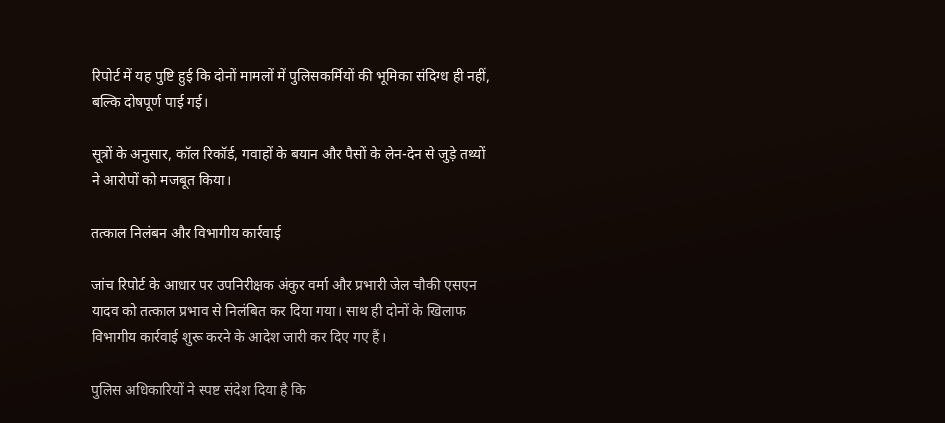रिपोर्ट में यह पुष्टि हुई कि दोनों मामलों में पुलिसकर्मियों की भूमिका संदिग्ध ही नहीं, बल्कि दोषपूर्ण पाई गई।

सूत्रों के अनुसार, कॉल रिकॉर्ड, गवाहों के बयान और पैसों के लेन-देन से जुड़े तथ्यों ने आरोपों को मजबूत किया।

तत्काल निलंबन और विभागीय कार्रवाई

जांच रिपोर्ट के आधार पर उपनिरीक्षक अंकुर वर्मा और प्रभारी जेल चौकी एसएन यादव को तत्काल प्रभाव से निलंबित कर दिया गया। साथ ही दोनों के खिलाफ विभागीय कार्रवाई शुरू करने के आदेश जारी कर दिए गए हैं।

पुलिस अधिकारियों ने स्पष्ट संदेश दिया है कि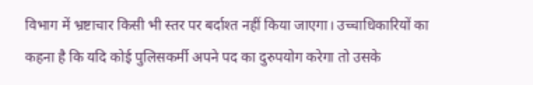विभाग में भ्रष्टाचार किसी भी स्तर पर बर्दाश्त नहीं किया जाएगा। उच्चाधिकारियों का कहना है कि यदि कोई पुलिसकर्मी अपने पद का दुरुपयोग करेगा तो उसके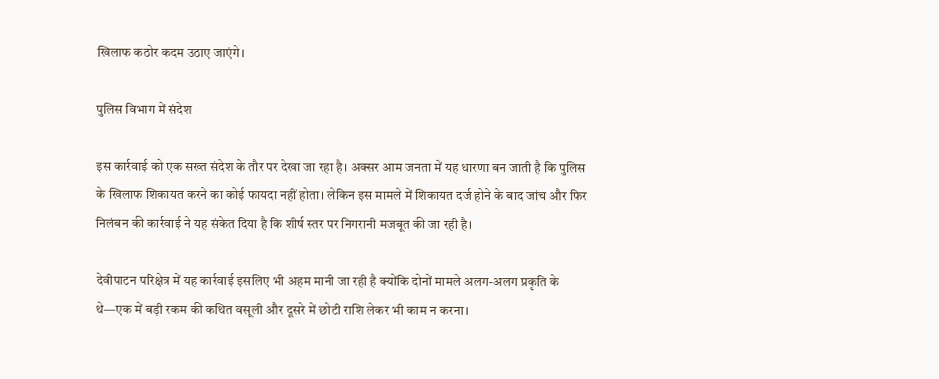खिलाफ कठोर कदम उठाए जाएंगे।

पुलिस विभाग में संदेश

इस कार्रवाई को एक सख्त संदेश के तौर पर देखा जा रहा है। अक्सर आम जनता में यह धारणा बन जाती है कि पुलिस के खिलाफ शिकायत करने का कोई फायदा नहीं होता। लेकिन इस मामले में शिकायत दर्ज होने के बाद जांच और फिर निलंबन की कार्रवाई ने यह संकेत दिया है कि शीर्ष स्तर पर निगरानी मजबूत की जा रही है।

देवीपाटन परिक्षेत्र में यह कार्रवाई इसलिए भी अहम मानी जा रही है क्योंकि दोनों मामले अलग-अलग प्रकृति के थे—एक में बड़ी रकम की कथित वसूली और दूसरे में छोटी राशि लेकर भी काम न करना।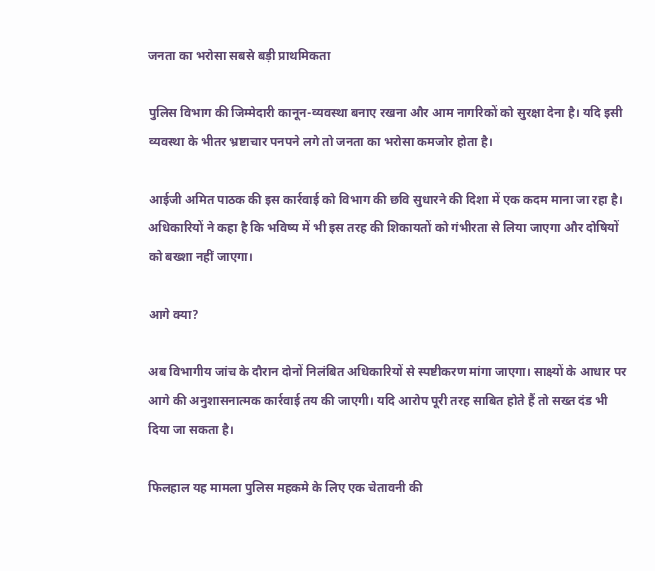जनता का भरोसा सबसे बड़ी प्राथमिकता

पुलिस विभाग की जिम्मेदारी कानून-व्यवस्था बनाए रखना और आम नागरिकों को सुरक्षा देना है। यदि इसी व्यवस्था के भीतर भ्रष्टाचार पनपने लगे तो जनता का भरोसा कमजोर होता है।

आईजी अमित पाठक की इस कार्रवाई को विभाग की छवि सुधारने की दिशा में एक कदम माना जा रहा है। अधिकारियों ने कहा है कि भविष्य में भी इस तरह की शिकायतों को गंभीरता से लिया जाएगा और दोषियों को बख्शा नहीं जाएगा।

आगे क्या?

अब विभागीय जांच के दौरान दोनों निलंबित अधिकारियों से स्पष्टीकरण मांगा जाएगा। साक्ष्यों के आधार पर आगे की अनुशासनात्मक कार्रवाई तय की जाएगी। यदि आरोप पूरी तरह साबित होते हैं तो सख्त दंड भी दिया जा सकता है।

फिलहाल यह मामला पुलिस महकमे के लिए एक चेतावनी की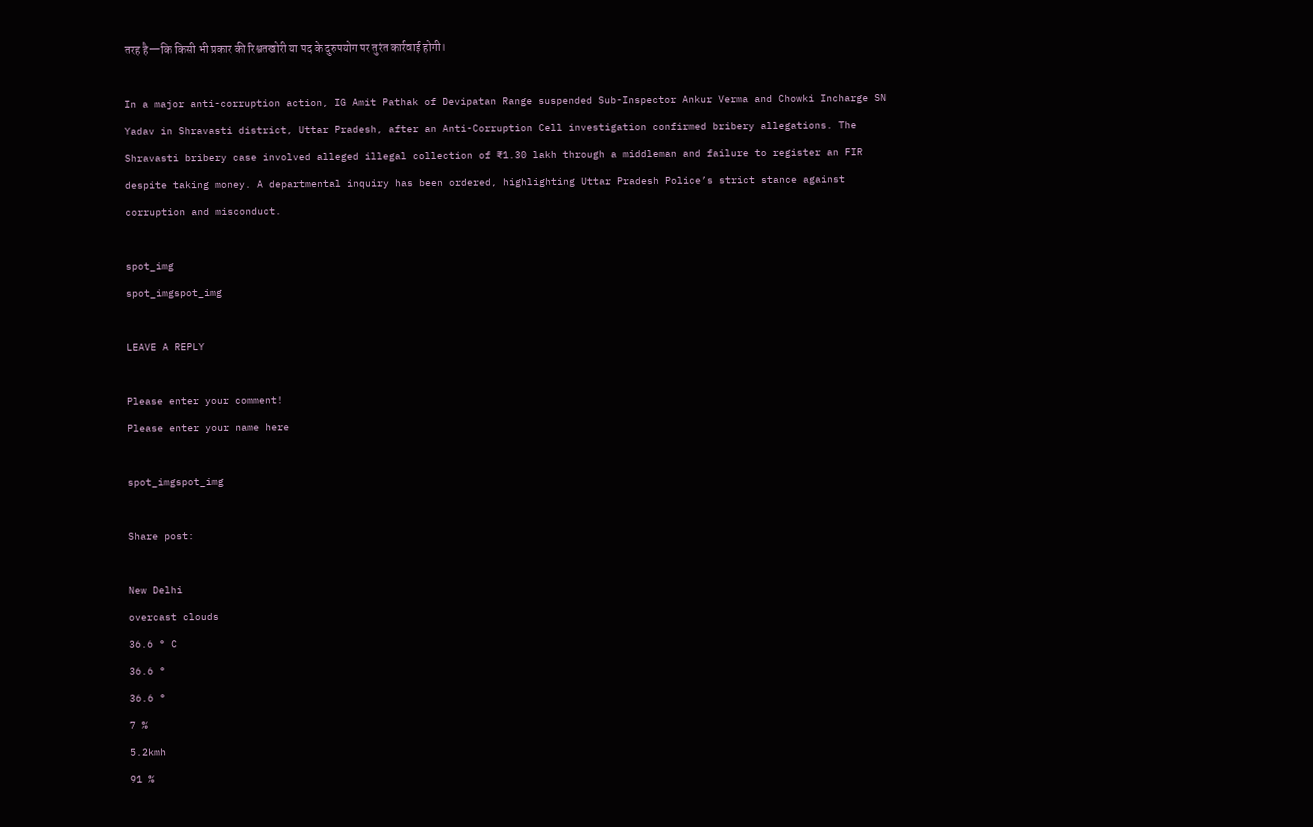तरह है—कि किसी भी प्रकार की रिश्वतखोरी या पद के दुरुपयोग पर तुरंत कार्रवाई होगी।

In a major anti-corruption action, IG Amit Pathak of Devipatan Range suspended Sub-Inspector Ankur Verma and Chowki Incharge SN Yadav in Shravasti district, Uttar Pradesh, after an Anti-Corruption Cell investigation confirmed bribery allegations. The Shravasti bribery case involved alleged illegal collection of ₹1.30 lakh through a middleman and failure to register an FIR despite taking money. A departmental inquiry has been ordered, highlighting Uttar Pradesh Police’s strict stance against corruption and misconduct.

spot_img
spot_imgspot_img

LEAVE A REPLY

Please enter your comment!
Please enter your name here

spot_imgspot_img

Share post:

New Delhi
overcast clouds
36.6 ° C
36.6 °
36.6 °
7 %
5.2kmh
91 %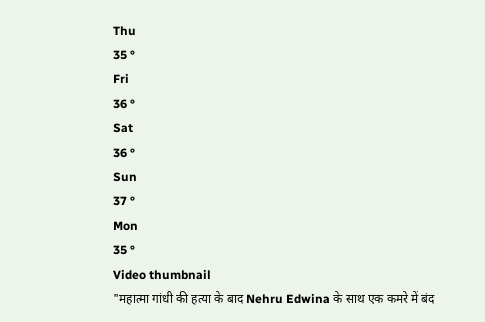Thu
35 °
Fri
36 °
Sat
36 °
Sun
37 °
Mon
35 °
Video thumbnail
"महात्मा गांधी की हत्या के बाद Nehru Edwina के साथ एक कमरे में बंद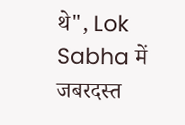थे", Lok Sabha में जबरदस्त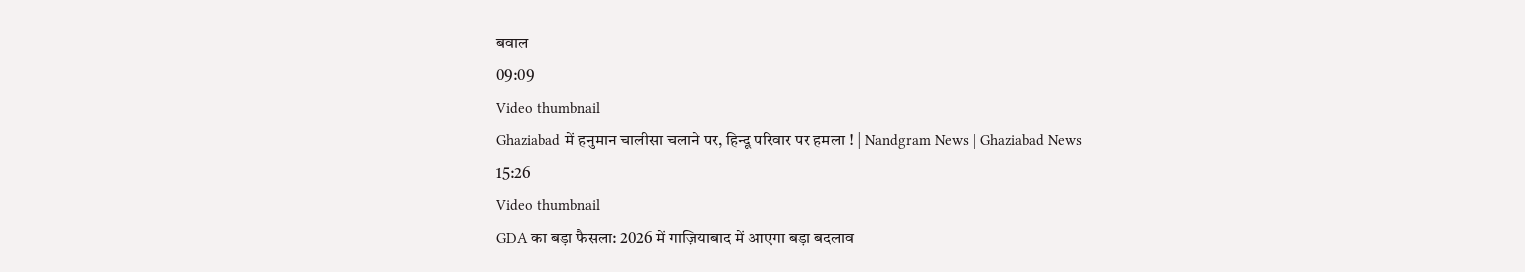बवाल
09:09
Video thumbnail
Ghaziabad में हनुमान चालीसा चलाने पर, हिन्दू परिवार पर हमला ! | Nandgram News | Ghaziabad News
15:26
Video thumbnail
GDA का बड़ा फैसला: 2026 में गाज़ियाबाद में आएगा बड़ा बदलाव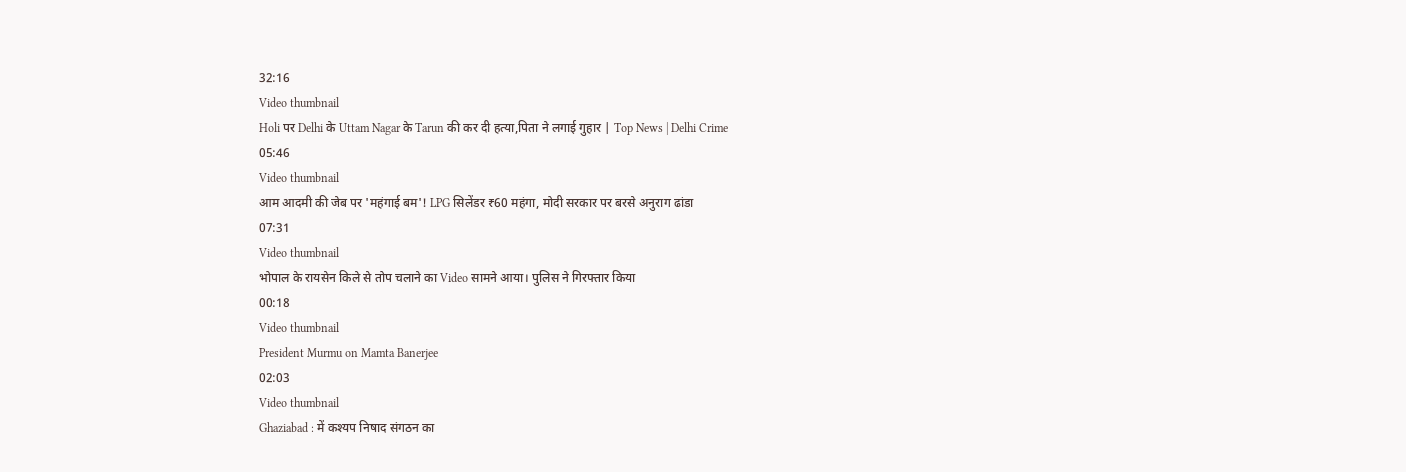32:16
Video thumbnail
Holi पर Delhi के Uttam Nagar के Tarun की कर दी हत्या,पिता ने लगाई गुहार | Top News | Delhi Crime
05:46
Video thumbnail
आम आदमी की जेब पर 'महंगाई बम'! LPG सिलेंडर ₹60 महंगा, मोदी सरकार पर बरसे अनुराग ढांडा
07:31
Video thumbnail
भोपाल के रायसेन किले से तोप चलाने का Video सामने आया। पुलिस ने गिरफ्तार किया
00:18
Video thumbnail
President Murmu on Mamta Banerjee
02:03
Video thumbnail
Ghaziabad : में कश्यप निषाद संगठन का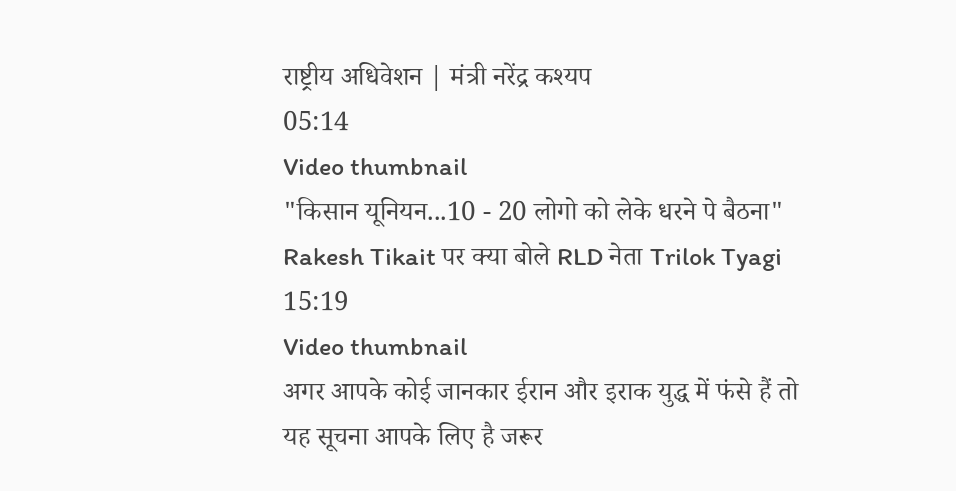राष्ट्रीय अधिवेशन | मंत्री नरेंद्र कश्यप
05:14
Video thumbnail
"किसान यूनियन...10 - 20 लोगो को लेके धरने पे बैठना" Rakesh Tikait पर क्या बोले RLD नेता Trilok Tyagi
15:19
Video thumbnail
अगर आपके कोई जानकार ईरान और इराक युद्ध में फंसे हैं तो यह सूचना आपके लिए है जरूर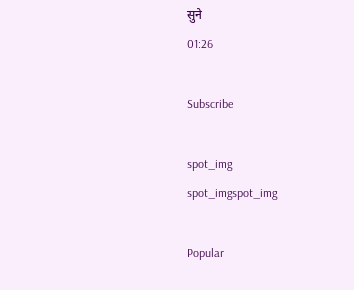सुने
01:26

Subscribe

spot_img
spot_imgspot_img

Popular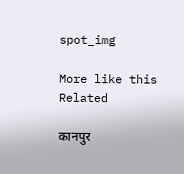spot_img

More like this
Related

कानपुर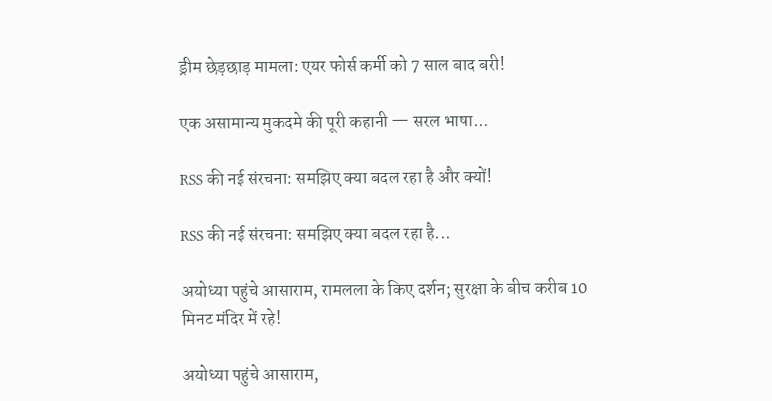ड्रीम छेड़छाड़ मामला: एयर फोर्स कर्मी को 7 साल बाद बरी!

एक असामान्य मुकदमे की पूरी कहानी — सरल भाषा...

RSS की नई संरचना: समझिए क्या बदल रहा है और क्यों!

RSS की नई संरचना: समझिए क्या बदल रहा है...

अयोध्या पहुंचे आसाराम, रामलला के किए दर्शन; सुरक्षा के बीच करीब 10 मिनट मंदिर में रहे!

अयोध्या पहुंचे आसाराम,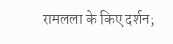रामलला के किए दर्शन;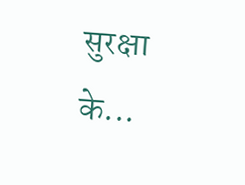सुरक्षा के...